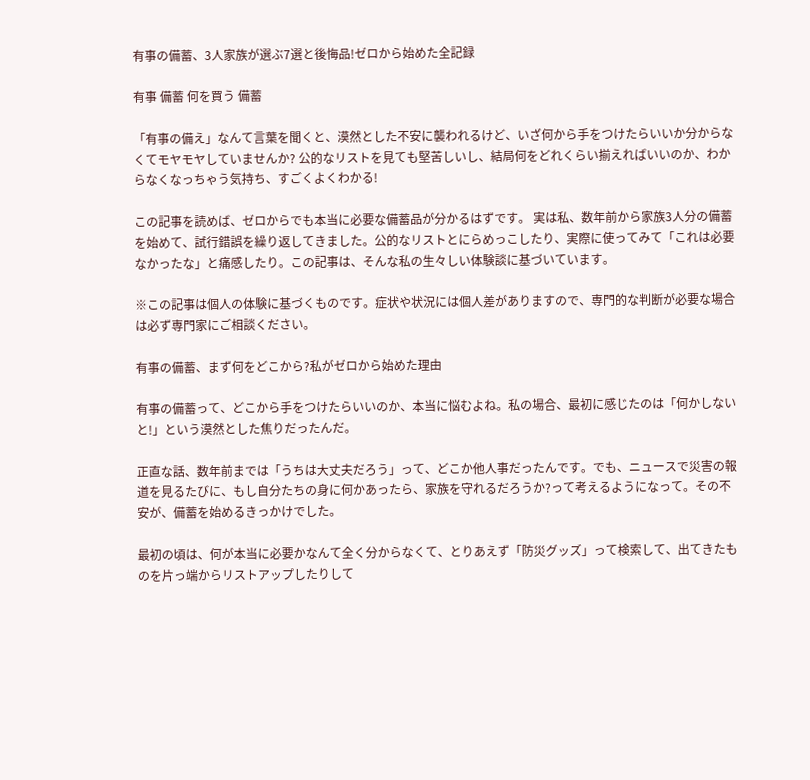有事の備蓄、3人家族が選ぶ7選と後悔品!ゼロから始めた全記録

有事 備蓄 何を買う 備蓄

「有事の備え」なんて言葉を聞くと、漠然とした不安に襲われるけど、いざ何から手をつけたらいいか分からなくてモヤモヤしていませんか? 公的なリストを見ても堅苦しいし、結局何をどれくらい揃えればいいのか、わからなくなっちゃう気持ち、すごくよくわかる!

この記事を読めば、ゼロからでも本当に必要な備蓄品が分かるはずです。 実は私、数年前から家族3人分の備蓄を始めて、試行錯誤を繰り返してきました。公的なリストとにらめっこしたり、実際に使ってみて「これは必要なかったな」と痛感したり。この記事は、そんな私の生々しい体験談に基づいています。

※この記事は個人の体験に基づくものです。症状や状況には個人差がありますので、専門的な判断が必要な場合は必ず専門家にご相談ください。

有事の備蓄、まず何をどこから?私がゼロから始めた理由

有事の備蓄って、どこから手をつけたらいいのか、本当に悩むよね。私の場合、最初に感じたのは「何かしないと!」という漠然とした焦りだったんだ。

正直な話、数年前までは「うちは大丈夫だろう」って、どこか他人事だったんです。でも、ニュースで災害の報道を見るたびに、もし自分たちの身に何かあったら、家族を守れるだろうか?って考えるようになって。その不安が、備蓄を始めるきっかけでした。

最初の頃は、何が本当に必要かなんて全く分からなくて、とりあえず「防災グッズ」って検索して、出てきたものを片っ端からリストアップしたりして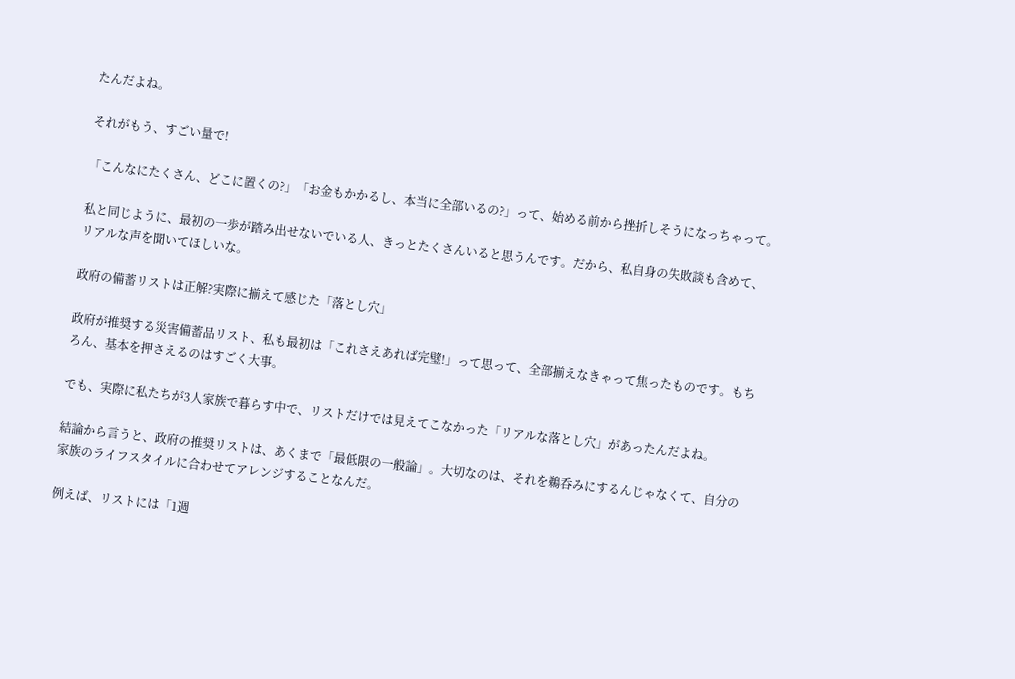たんだよね。

それがもう、すごい量で!

「こんなにたくさん、どこに置くの?」「お金もかかるし、本当に全部いるの?」って、始める前から挫折しそうになっちゃって。

私と同じように、最初の一歩が踏み出せないでいる人、きっとたくさんいると思うんです。だから、私自身の失敗談も含めて、リアルな声を聞いてほしいな。

政府の備蓄リストは正解?実際に揃えて感じた「落とし穴」

政府が推奨する災害備蓄品リスト、私も最初は「これさえあれば完璧!」って思って、全部揃えなきゃって焦ったものです。もちろん、基本を押さえるのはすごく大事。

でも、実際に私たちが3人家族で暮らす中で、リストだけでは見えてこなかった「リアルな落とし穴」があったんだよね。

結論から言うと、政府の推奨リストは、あくまで「最低限の一般論」。大切なのは、それを鵜呑みにするんじゃなくて、自分の家族のライフスタイルに合わせてアレンジすることなんだ。

例えば、リストには「1週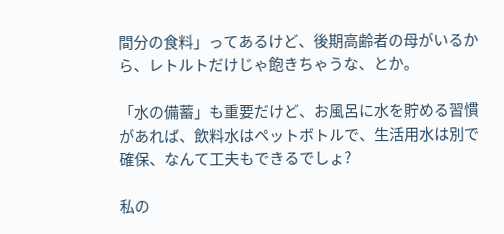間分の食料」ってあるけど、後期高齢者の母がいるから、レトルトだけじゃ飽きちゃうな、とか。

「水の備蓄」も重要だけど、お風呂に水を貯める習慣があれば、飲料水はペットボトルで、生活用水は別で確保、なんて工夫もできるでしょ?

私の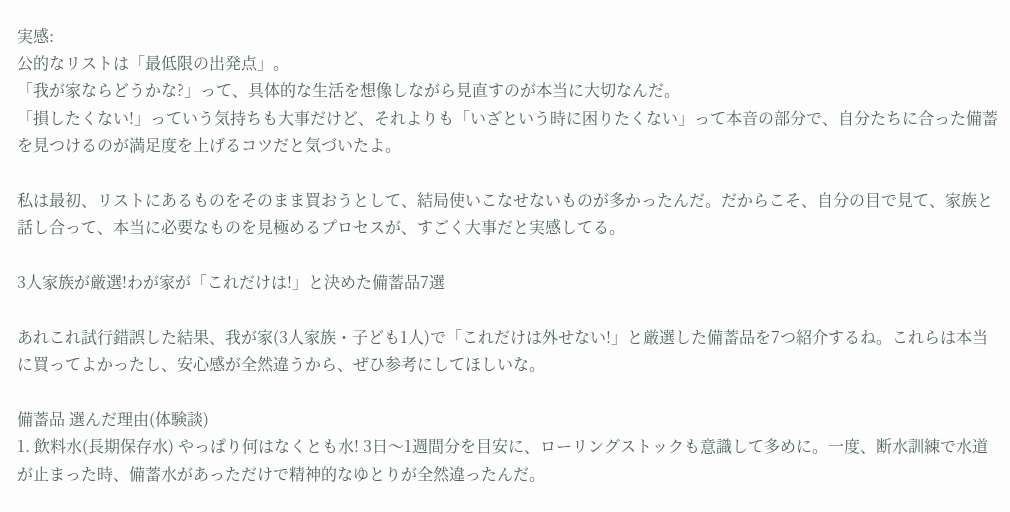実感:
公的なリストは「最低限の出発点」。
「我が家ならどうかな?」って、具体的な生活を想像しながら見直すのが本当に大切なんだ。
「損したくない!」っていう気持ちも大事だけど、それよりも「いざという時に困りたくない」って本音の部分で、自分たちに合った備蓄を見つけるのが満足度を上げるコツだと気づいたよ。

私は最初、リストにあるものをそのまま買おうとして、結局使いこなせないものが多かったんだ。だからこそ、自分の目で見て、家族と話し合って、本当に必要なものを見極めるプロセスが、すごく大事だと実感してる。

3人家族が厳選!わが家が「これだけは!」と決めた備蓄品7選

あれこれ試行錯誤した結果、我が家(3人家族・子ども1人)で「これだけは外せない!」と厳選した備蓄品を7つ紹介するね。これらは本当に買ってよかったし、安心感が全然違うから、ぜひ参考にしてほしいな。

備蓄品 選んだ理由(体験談)
1. 飲料水(長期保存水) やっぱり何はなくとも水! 3日〜1週間分を目安に、ローリングストックも意識して多めに。一度、断水訓練で水道が止まった時、備蓄水があっただけで精神的なゆとりが全然違ったんだ。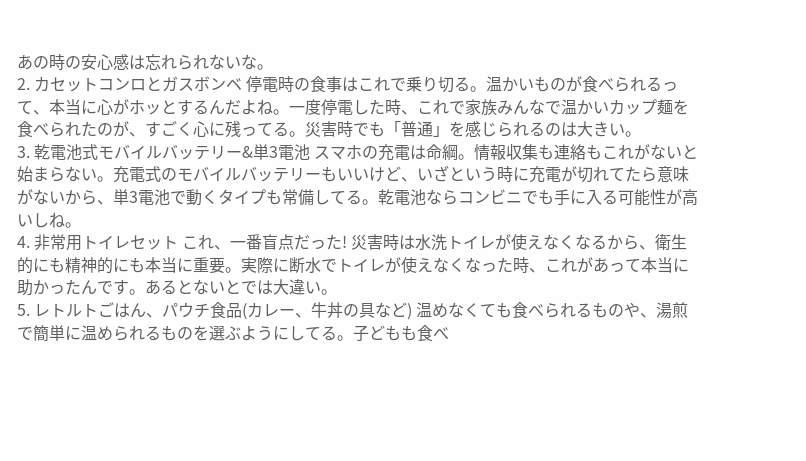あの時の安心感は忘れられないな。
2. カセットコンロとガスボンベ 停電時の食事はこれで乗り切る。温かいものが食べられるって、本当に心がホッとするんだよね。一度停電した時、これで家族みんなで温かいカップ麺を食べられたのが、すごく心に残ってる。災害時でも「普通」を感じられるのは大きい。
3. 乾電池式モバイルバッテリー&単3電池 スマホの充電は命綱。情報収集も連絡もこれがないと始まらない。充電式のモバイルバッテリーもいいけど、いざという時に充電が切れてたら意味がないから、単3電池で動くタイプも常備してる。乾電池ならコンビニでも手に入る可能性が高いしね。
4. 非常用トイレセット これ、一番盲点だった! 災害時は水洗トイレが使えなくなるから、衛生的にも精神的にも本当に重要。実際に断水でトイレが使えなくなった時、これがあって本当に助かったんです。あるとないとでは大違い。
5. レトルトごはん、パウチ食品(カレー、牛丼の具など) 温めなくても食べられるものや、湯煎で簡単に温められるものを選ぶようにしてる。子どもも食べ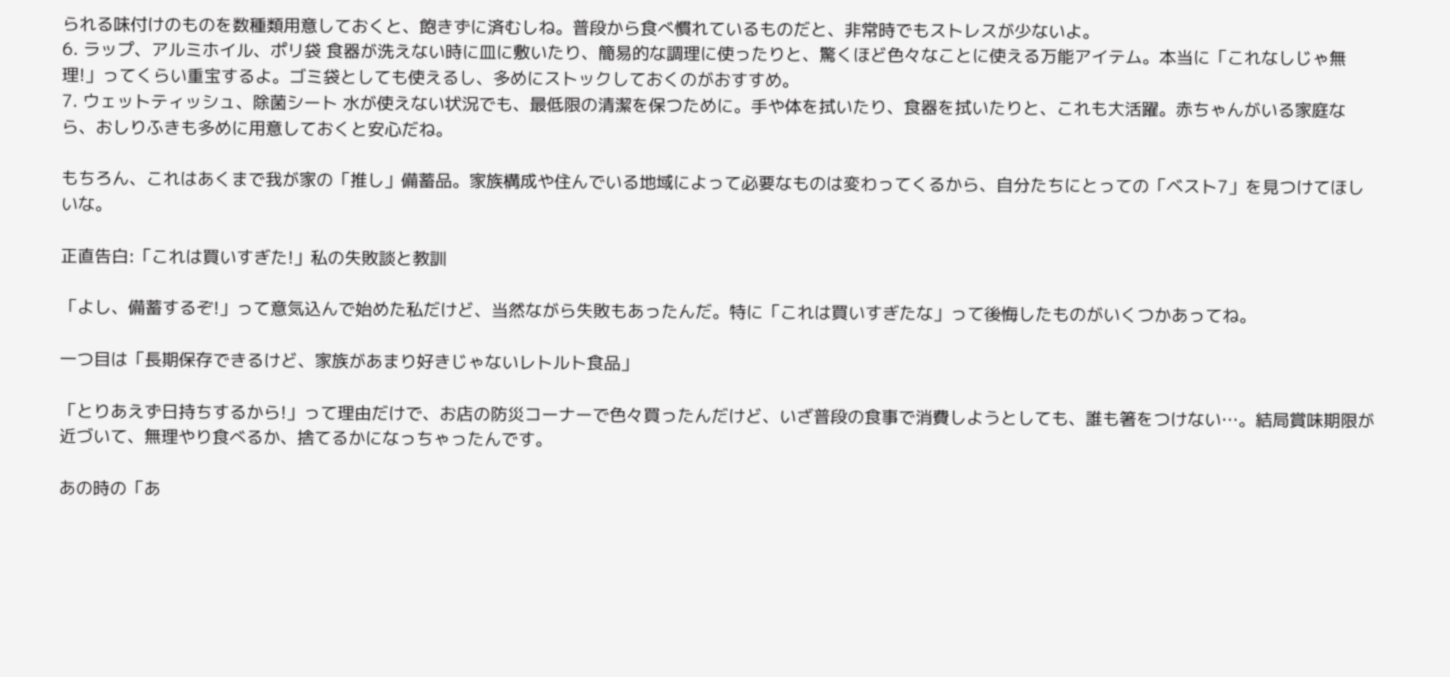られる味付けのものを数種類用意しておくと、飽きずに済むしね。普段から食べ慣れているものだと、非常時でもストレスが少ないよ。
6. ラップ、アルミホイル、ポリ袋 食器が洗えない時に皿に敷いたり、簡易的な調理に使ったりと、驚くほど色々なことに使える万能アイテム。本当に「これなしじゃ無理!」ってくらい重宝するよ。ゴミ袋としても使えるし、多めにストックしておくのがおすすめ。
7. ウェットティッシュ、除菌シート 水が使えない状況でも、最低限の清潔を保つために。手や体を拭いたり、食器を拭いたりと、これも大活躍。赤ちゃんがいる家庭なら、おしりふきも多めに用意しておくと安心だね。

もちろん、これはあくまで我が家の「推し」備蓄品。家族構成や住んでいる地域によって必要なものは変わってくるから、自分たちにとっての「ベスト7」を見つけてほしいな。

正直告白:「これは買いすぎた!」私の失敗談と教訓

「よし、備蓄するぞ!」って意気込んで始めた私だけど、当然ながら失敗もあったんだ。特に「これは買いすぎたな」って後悔したものがいくつかあってね。

一つ目は「長期保存できるけど、家族があまり好きじゃないレトルト食品」

「とりあえず日持ちするから!」って理由だけで、お店の防災コーナーで色々買ったんだけど、いざ普段の食事で消費しようとしても、誰も箸をつけない…。結局賞味期限が近づいて、無理やり食べるか、捨てるかになっちゃったんです。

あの時の「あ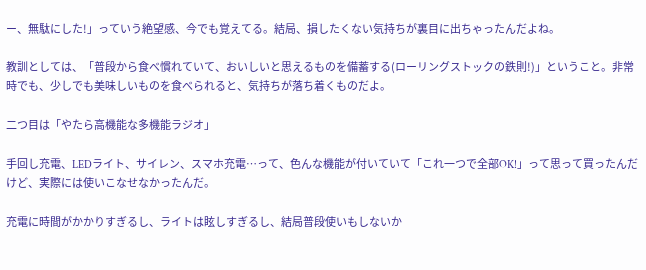ー、無駄にした!」っていう絶望感、今でも覚えてる。結局、損したくない気持ちが裏目に出ちゃったんだよね。

教訓としては、「普段から食べ慣れていて、おいしいと思えるものを備蓄する(ローリングストックの鉄則!)」ということ。非常時でも、少しでも美味しいものを食べられると、気持ちが落ち着くものだよ。

二つ目は「やたら高機能な多機能ラジオ」

手回し充電、LEDライト、サイレン、スマホ充電…って、色んな機能が付いていて「これ一つで全部OK!」って思って買ったんだけど、実際には使いこなせなかったんだ。

充電に時間がかかりすぎるし、ライトは眩しすぎるし、結局普段使いもしないか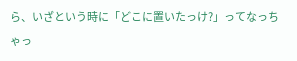ら、いざという時に「どこに置いたっけ?」ってなっちゃっ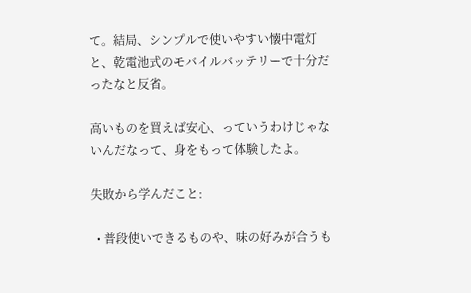て。結局、シンプルで使いやすい懐中電灯と、乾電池式のモバイルバッテリーで十分だったなと反省。

高いものを買えば安心、っていうわけじゃないんだなって、身をもって体験したよ。

失敗から学んだこと:

  • 普段使いできるものや、味の好みが合うも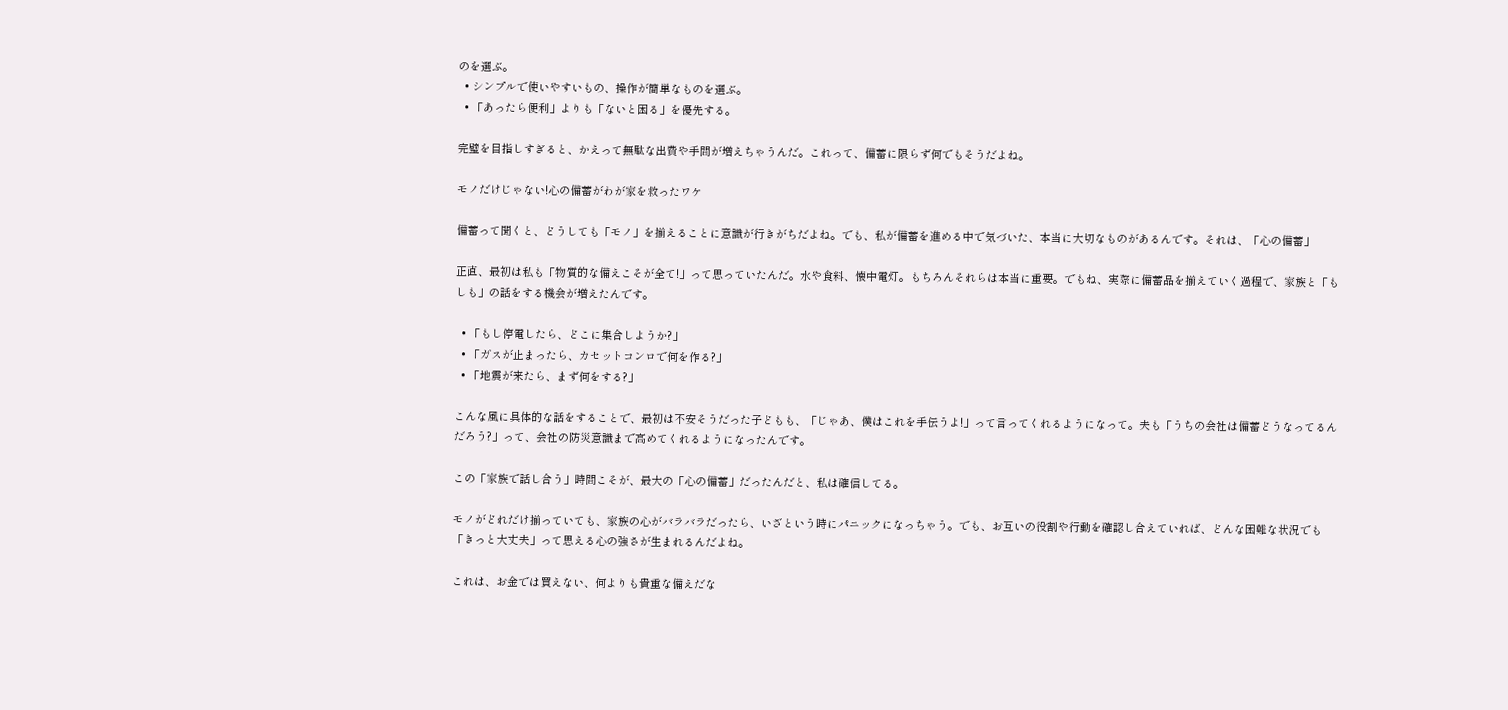のを選ぶ。
  • シンプルで使いやすいもの、操作が簡単なものを選ぶ。
  • 「あったら便利」よりも「ないと困る」を優先する。

完璧を目指しすぎると、かえって無駄な出費や手間が増えちゃうんだ。これって、備蓄に限らず何でもそうだよね。

モノだけじゃない!心の備蓄がわが家を救ったワケ

備蓄って聞くと、どうしても「モノ」を揃えることに意識が行きがちだよね。でも、私が備蓄を進める中で気づいた、本当に大切なものがあるんです。それは、「心の備蓄」

正直、最初は私も「物質的な備えこそが全て!」って思っていたんだ。水や食料、懐中電灯。もちろんそれらは本当に重要。でもね、実際に備蓄品を揃えていく過程で、家族と「もしも」の話をする機会が増えたんです。

  • 「もし停電したら、どこに集合しようか?」
  • 「ガスが止まったら、カセットコンロで何を作る?」
  • 「地震が来たら、まず何をする?」

こんな風に具体的な話をすることで、最初は不安そうだった子どもも、「じゃあ、僕はこれを手伝うよ!」って言ってくれるようになって。夫も「うちの会社は備蓄どうなってるんだろう?」って、会社の防災意識まで高めてくれるようになったんです。

この「家族で話し合う」時間こそが、最大の「心の備蓄」だったんだと、私は確信してる。

モノがどれだけ揃っていても、家族の心がバラバラだったら、いざという時にパニックになっちゃう。でも、お互いの役割や行動を確認し合えていれば、どんな困難な状況でも「きっと大丈夫」って思える心の強さが生まれるんだよね。

これは、お金では買えない、何よりも貴重な備えだな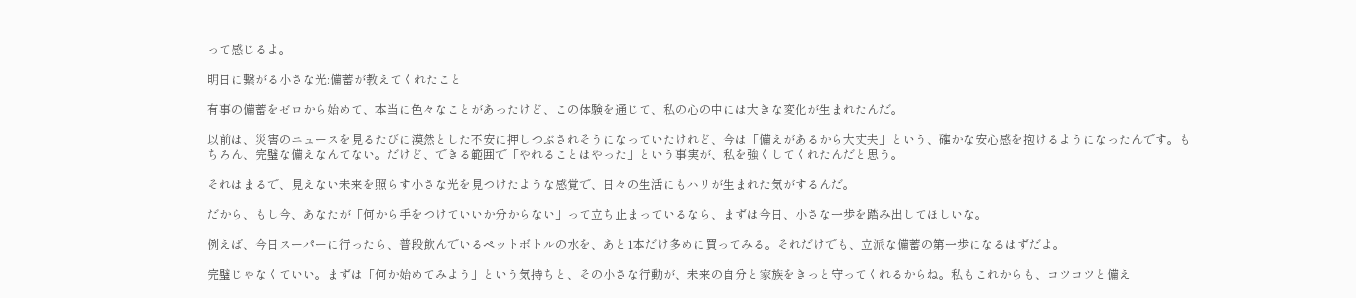って感じるよ。

明日に繋がる小さな光:備蓄が教えてくれたこと

有事の備蓄をゼロから始めて、本当に色々なことがあったけど、この体験を通じて、私の心の中には大きな変化が生まれたんだ。

以前は、災害のニュースを見るたびに漠然とした不安に押しつぶされそうになっていたけれど、今は「備えがあるから大丈夫」という、確かな安心感を抱けるようになったんです。もちろん、完璧な備えなんてない。だけど、できる範囲で「やれることはやった」という事実が、私を強くしてくれたんだと思う。

それはまるで、見えない未来を照らす小さな光を見つけたような感覚で、日々の生活にもハリが生まれた気がするんだ。

だから、もし今、あなたが「何から手をつけていいか分からない」って立ち止まっているなら、まずは今日、小さな一歩を踏み出してほしいな。

例えば、今日スーパーに行ったら、普段飲んでいるペットボトルの水を、あと1本だけ多めに買ってみる。それだけでも、立派な備蓄の第一歩になるはずだよ。

完璧じゃなくていい。まずは「何か始めてみよう」という気持ちと、その小さな行動が、未来の自分と家族をきっと守ってくれるからね。私もこれからも、コツコツと備え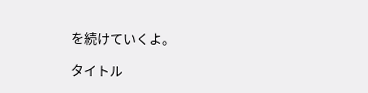を続けていくよ。

タイトル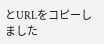とURLをコピーしました